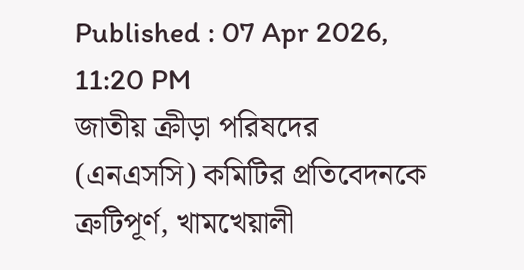Published : 07 Apr 2026, 11:20 PM
জাতীয় ক্রীড়া পরিষদের (এনএসসি) কমিটির প্রতিবেদনকে ত্রুটিপূর্ণ, খামখেয়ালী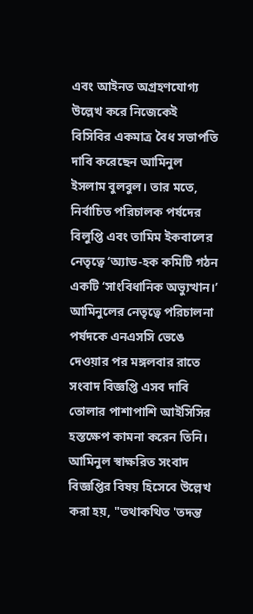এবং আইনত অগ্রহণযোগ্য উল্লেখ করে নিজেকেই বিসিবির একমাত্র বৈধ সভাপতি দাবি করেছেন আমিনুল ইসলাম বুলবুল। তার মতে, নির্বাচিত পরিচালক পর্ষদের বিলুপ্তি এবং তামিম ইকবালের নেতৃত্বে ‘অ্যাড-হক কমিটি গঠন একটি ‘সাংবিধানিক অভ্যুত্থান।’
আমিনুলের নেতৃত্বে পরিচালনা পর্ষদকে এনএসসি ভেঙে দেওয়ার পর মঙ্গলবার রাতে সংবাদ বিজ্ঞপ্তি এসব দাবি তোলার পাশাপাশি আইসিসির হস্তক্ষেপ কামনা করেন তিনি।
আমিনুল স্বাক্ষরিত সংবাদ বিজ্ঞপ্তির বিষয় হিসেবে উল্লেখ করা হয়, "তথাকথিত 'তদন্ত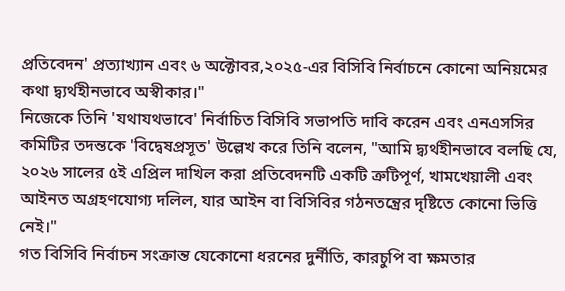প্রতিবেদন' প্রত্যাখ্যান এবং ৬ অক্টোবর,২০২৫-এর বিসিবি নির্বাচনে কোনো অনিয়মের কথা দ্ব্যর্থহীনভাবে অস্বীকার।"
নিজেকে তিনি 'যথাযথভাবে' নির্বাচিত বিসিবি সভাপতি দাবি করেন এবং এনএসসির কমিটির তদন্তকে 'বিদ্বেষপ্রসূত' উল্লেখ করে তিনি বলেন, "আমি দ্ব্যর্থহীনভাবে বলছি যে, ২০২৬ সালের ৫ই এপ্রিল দাখিল করা প্রতিবেদনটি একটি ত্রুটিপূর্ণ, খামখেয়ালী এবং আইনত অগ্রহণযোগ্য দলিল, যার আইন বা বিসিবির গঠনতন্ত্রের দৃষ্টিতে কোনো ভিত্তি নেই।"
গত বিসিবি নির্বাচন সংক্রান্ত যেকোনো ধরনের দুর্নীতি, কারচুপি বা ক্ষমতার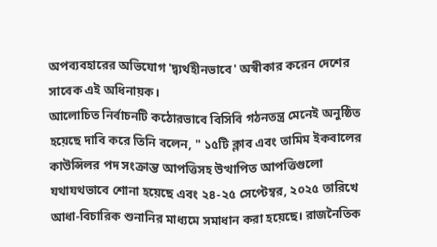অপব্যবহারের অভিযোগ 'দ্ব্যর্থহীনভাবে' অস্বীকার করেন দেশের সাবেক এই অধিনায়ক।
আলোচিত নির্বাচনটি কঠোরভাবে বিসিবি গঠনতন্ত্র মেনেই অনুষ্ঠিত হয়েছে দাবি করে তিনি বলেন, " ১৫টি ক্লাব এবং তামিম ইকবালের কাউন্সিলর পদ সংক্রান্ত আপত্তিসহ উত্থাপিত আপত্তিগুলো যথাযথভাবে শোনা হয়েছে এবং ২৪-২৫ সেপ্টেম্বর, ২০২৫ তারিখে আধা-বিচারিক শুনানির মাধ্যমে সমাধান করা হয়েছে। রাজনৈতিক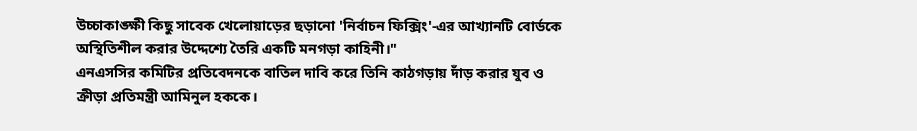উচ্চাকাঙ্ক্ষী কিছু সাবেক খেলোয়াড়ের ছড়ানো 'নির্বাচন ফিক্সিং'-এর আখ্যানটি বোর্ডকে অস্থিতিশীল করার উদ্দেশ্যে তৈরি একটি মনগড়া কাহিনী।"
এনএসসির কমিটির প্রতিবেদনকে বাতিল দাবি করে তিনি কাঠগড়ায় দাঁড় করার যুব ও ক্রীড়া প্রতিমন্ত্রী আমিনুল হককে।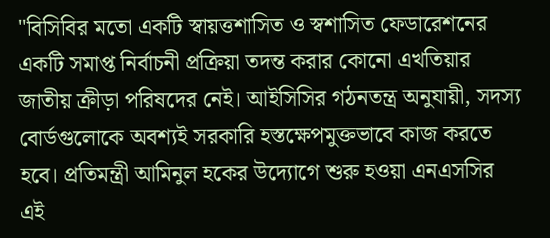"বিসিবির মতো একটি স্বায়ত্তশাসিত ও স্বশাসিত ফেডারেশনের একটি সমাপ্ত নির্বাচনী প্রক্রিয়া তদন্ত করার কোনো এখতিয়ার জাতীয় ক্রীড়া পরিষদের নেই। আইসিসির গঠনতন্ত্র অনুযায়ী, সদস্য বোর্ডগুলোকে অবশ্যই সরকারি হস্তক্ষেপমুক্তভাবে কাজ করতে হবে। প্রতিমন্ত্রী আমিনুল হকের উদ্যোগে শুরু হওয়া এনএসসির এই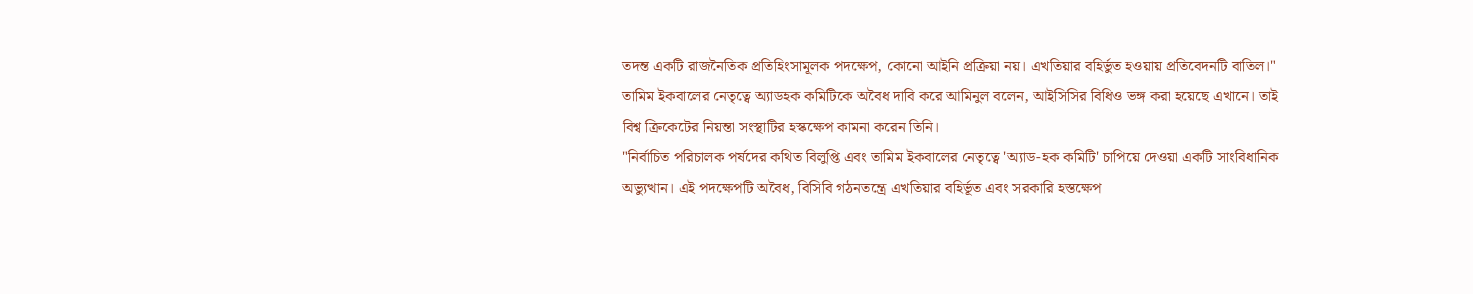তদন্ত একটি রাজনৈতিক প্রতিহিংসামূলক পদক্ষেপ, কোনো আইনি প্রক্রিয়া নয়। এখতিয়ার বহির্ভুত হওয়ায় প্রতিবেদনটি বাতিল।"
তামিম ইকবালের নেতৃত্বে অ্যাডহক কমিটিকে অবৈধ দাবি করে আমিনুল বলেন, আইসিসির বিধিও ভঙ্গ করা হয়েছে এখানে। তাই বিশ্ব ক্রিকেটের নিয়ন্তা সংস্থাটির হস্কক্ষেপ কামনা করেন তিনি।
"নির্বাচিত পরিচালক পর্ষদের কথিত বিলুপ্তি এবং তামিম ইকবালের নেতৃত্বে 'অ্যাড-হক কমিটি' চাপিয়ে দেওয়া একটি সাংবিধানিক অভ্যুত্থান। এই পদক্ষেপটি অবৈধ, বিসিবি গঠনতন্ত্রে এখতিয়ার বহির্ভূত এবং সরকারি হস্তক্ষেপ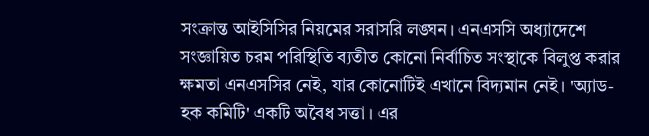সংক্রান্ত আইসিসির নিয়মের সরাসরি লঙ্ঘন। এনএসসি অধ্যাদেশে সংজ্ঞায়িত চরম পরিস্থিতি ব্যতীত কোনো নির্বাচিত সংস্থাকে বিলুপ্ত করার ক্ষমতা এনএসসির নেই, যার কোনোটিই এখানে বিদ্যমান নেই। 'অ্যাড-হক কমিটি' একটি অবৈধ সত্তা । এর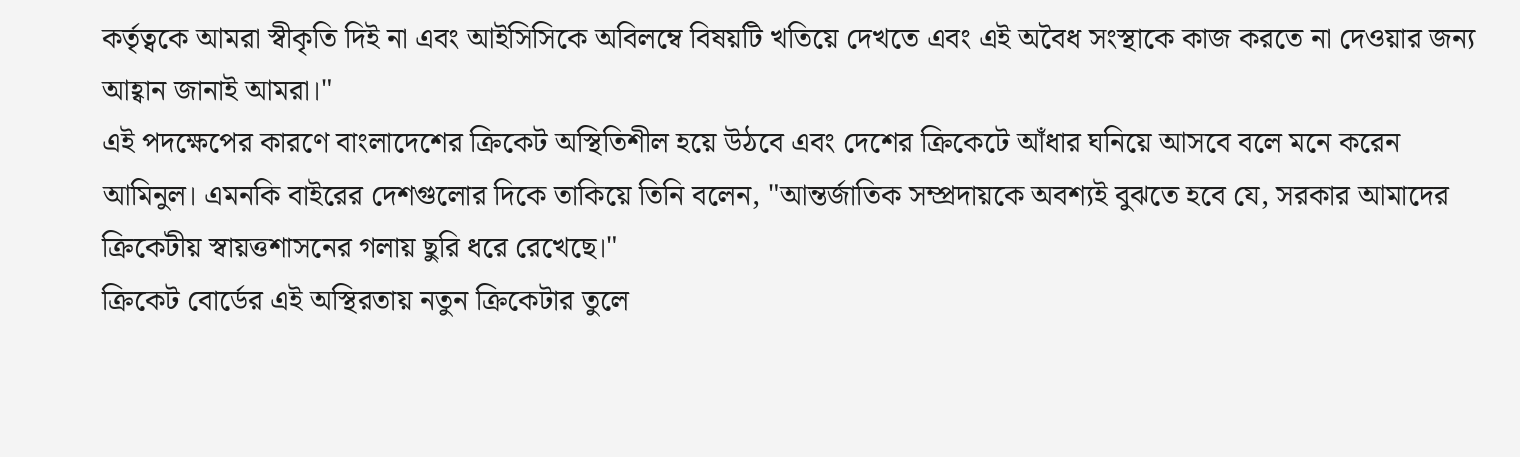কর্তৃত্বকে আমরা স্বীকৃতি দিই না এবং আইসিসিকে অবিলম্বে বিষয়টি খতিয়ে দেখতে এবং এই অবৈধ সংস্থাকে কাজ করতে না দেওয়ার জন্য আহ্বান জানাই আমরা।"
এই পদক্ষেপের কারণে বাংলাদেশের ক্রিকেট অস্থিতিশীল হয়ে উঠবে এবং দেশের ক্রিকেটে আঁধার ঘনিয়ে আসবে বলে মনে করেন আমিনুল। এমনকি বাইরের দেশগুলোর দিকে তাকিয়ে তিনি বলেন, "আন্তর্জাতিক সম্প্রদায়কে অবশ্যই বুঝতে হবে যে, সরকার আমাদের ক্রিকেটীয় স্বায়ত্তশাসনের গলায় ছুরি ধরে রেখেছে।"
ক্রিকেট বোর্ডের এই অস্থিরতায় নতুন ক্রিকেটার তুলে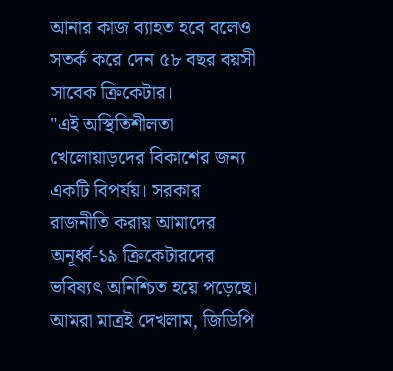আনার কাজ ব্যাহত হবে বলেও সতর্ক করে দেন ৫৮ বছর বয়সী সাবেক ক্রিকেটার।
"এই অস্থিতিশীলতা খেলোয়াড়দের বিকাশের জন্য একটি বিপর্যয়। সরকার রাজনীতি করায় আমাদের অনূর্ধ্ব-১৯ ক্রিকেটারদের ভবিষ্যৎ অনিশ্চিত হয়ে পড়েছে। আমরা মাত্রই দেখলাম, জিডিপি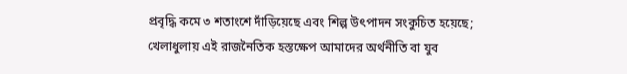প্রবৃদ্ধি কমে ৩ শতাংশে দাঁড়িয়েছে এবং শিল্প উৎপাদন সংকুচিত হয়েছে; খেলাধুলায় এই রাজনৈতিক হস্তক্ষেপ আমাদের অর্থনীতি বা যুব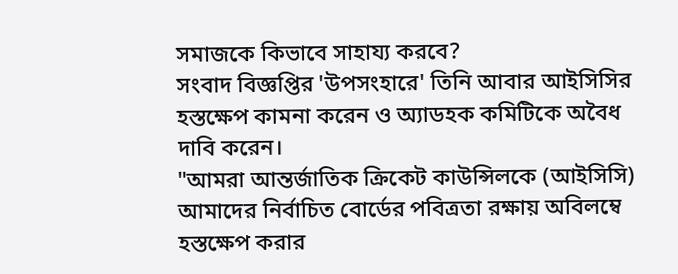সমাজকে কিভাবে সাহায্য করবে?
সংবাদ বিজ্ঞপ্তির 'উপসংহারে' তিনি আবার আইসিসির হস্তক্ষেপ কামনা করেন ও অ্যাডহক কমিটিকে অবৈধ দাবি করেন।
"আমরা আন্তর্জাতিক ক্রিকেট কাউন্সিলকে (আইসিসি) আমাদের নির্বাচিত বোর্ডের পবিত্রতা রক্ষায় অবিলম্বে হস্তক্ষেপ করার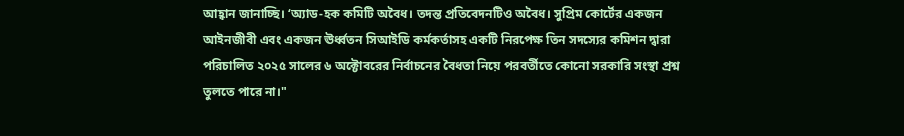আহ্বান জানাচ্ছি। ‘অ্যাড-হক কমিটি অবৈধ। তদন্ত প্রতিবেদনটিও অবৈধ। সুপ্রিম কোর্টের একজন আইনজীবী এবং একজন ঊর্ধ্বতন সিআইডি কর্মকর্তাসহ একটি নিরপেক্ষ তিন সদস্যের কমিশন দ্বারা পরিচালিত ২০২৫ সালের ৬ অক্টোবরের নির্বাচনের বৈধতা নিয়ে পরবর্তীতে কোনো সরকারি সংস্থা প্রশ্ন তুলতে পারে না।"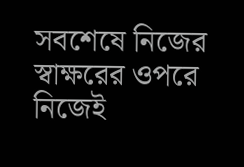সবশেষে নিজের স্বাক্ষরের ওপরে নিজেই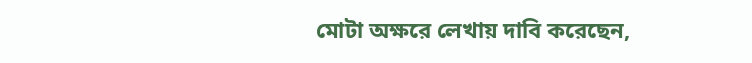মোটা অক্ষরে লেখায় দাবি করেছেন,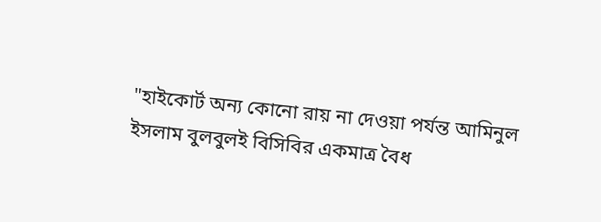"হাইকোর্ট অন্য কোনো রায় না দেওয়া পর্যন্ত আমিনুল ইসলাম বুলবুলই বিসিবির একমাত্র বৈধ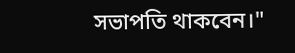সভাপতি থাকবেন।"